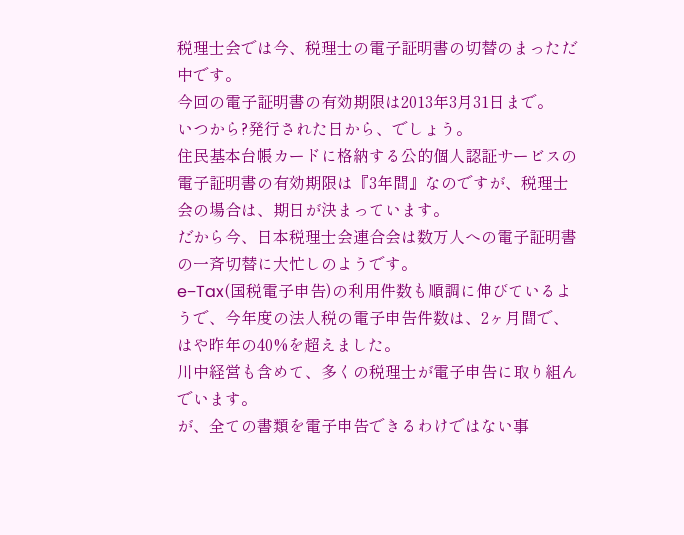税理士会では今、税理士の電子証明書の切替のまっただ中です。
今回の電子証明書の有効期限は2013年3月31日まで。
いつから?発行された日から、でしょう。
住民基本台帳カードに格納する公的個人認証サービスの電子証明書の有効期限は『3年間』なのですが、税理士会の場合は、期日が決まっています。
だから今、日本税理士会連合会は数万人への電子証明書の一斉切替に大忙しのようです。
e−Tax(国税電子申告)の利用件数も順調に伸びているようで、今年度の法人税の電子申告件数は、2ヶ月間で、はや昨年の40%を超えました。
川中経営も含めて、多くの税理士が電子申告に取り組んでいます。
が、全ての書類を電子申告できるわけではない事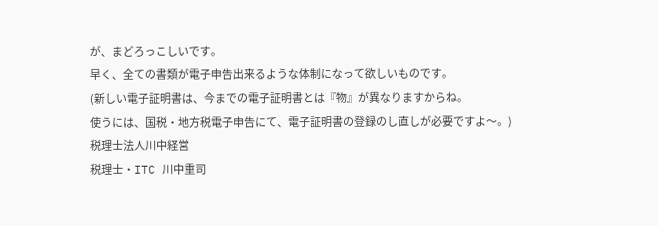が、まどろっこしいです。
早く、全ての書類が電子申告出来るような体制になって欲しいものです。
(新しい電子証明書は、今までの電子証明書とは『物』が異なりますからね。
使うには、国税・地方税電子申告にて、電子証明書の登録のし直しが必要ですよ〜。)
税理士法人川中経営
税理士・ITC 川中重司